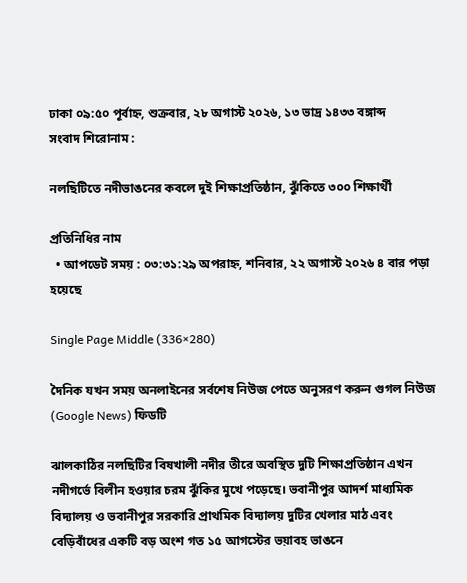ঢাকা ০৯:৫০ পূর্বাহ্ন, শুক্রবার, ২৮ অগাস্ট ২০২৬, ১৩ ভাদ্র ১৪৩৩ বঙ্গাব্দ
সংবাদ শিরোনাম :

নলছিটিতে নদীভাঙনের কবলে দুই শিক্ষাপ্রতিষ্ঠান, ঝুঁকিতে ৩০০ শিক্ষার্থী

প্রতিনিধির নাম
  • আপডেট সময় : ০৩:৩১:২৯ অপরাহ্ন, শনিবার, ২২ অগাস্ট ২০২৬ ৪ বার পড়া হয়েছে

Single Page Middle (336×280)

দৈনিক যখন সময় অনলাইনের সর্বশেষ নিউজ পেতে অনুসরণ করুন গুগল নিউজ (Google News) ফিডটি

ঝালকাঠির নলছিটির বিষখালী নদীর তীরে অবস্থিত দুটি শিক্ষাপ্রতিষ্ঠান এখন নদীগর্ভে বিলীন হওয়ার চরম ঝুঁকির মুখে পড়েছে। ভবানীপুর আদর্শ মাধ্যমিক বিদ্যালয় ও ভবানীপুর সরকারি প্রাথমিক বিদ্যালয় দুটির খেলার মাঠ এবং বেড়িবাঁধের একটি বড় অংশ গত ১৫ আগস্টের ভয়াবহ ভাঙনে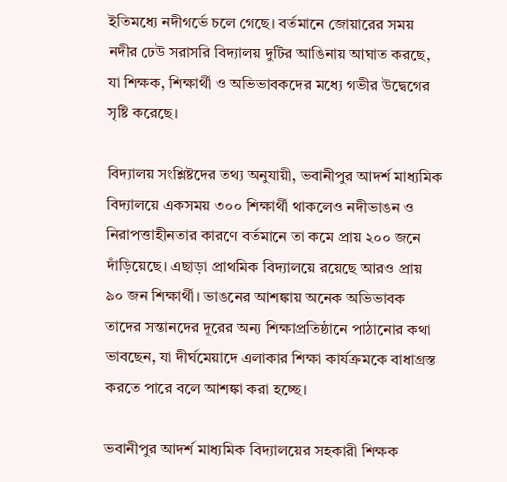ইতিমধ্যে নদীগর্ভে চলে গেছে। বর্তমানে জোয়ারের সময় নদীর ঢেউ সরাসরি বিদ্যালয় দুটির আঙিনায় আঘাত করছে, যা শিক্ষক, শিক্ষার্থী ও অভিভাবকদের মধ্যে গভীর উদ্বেগের সৃষ্টি করেছে।

বিদ্যালয় সংশ্লিষ্টদের তথ্য অনুযায়ী, ভবানীপুর আদর্শ মাধ্যমিক বিদ্যালয়ে একসময় ৩০০ শিক্ষার্থী থাকলেও নদীভাঙন ও নিরাপত্তাহীনতার কারণে বর্তমানে তা কমে প্রায় ২০০ জনে দাঁড়িয়েছে। এছাড়া প্রাথমিক বিদ্যালয়ে রয়েছে আরও প্রায় ৯০ জন শিক্ষার্থী। ভাঙনের আশঙ্কায় অনেক অভিভাবক তাদের সন্তানদের দূরের অন্য শিক্ষাপ্রতিষ্ঠানে পাঠানোর কথা ভাবছেন, যা দীর্ঘমেয়াদে এলাকার শিক্ষা কার্যক্রমকে বাধাগ্রস্ত করতে পারে বলে আশঙ্কা করা হচ্ছে।

ভবানীপুর আদর্শ মাধ্যমিক বিদ্যালয়ের সহকারী শিক্ষক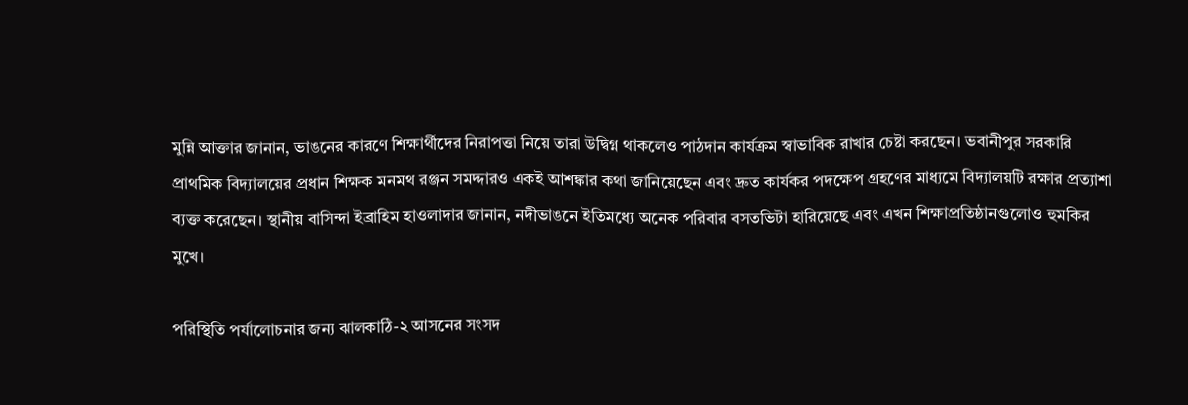মুন্নি আক্তার জানান, ভাঙনের কারণে শিক্ষার্থীদের নিরাপত্তা নিয়ে তারা উদ্বিগ্ন থাকলেও পাঠদান কার্যক্রম স্বাভাবিক রাখার চেষ্টা করছেন। ভবানীপুর সরকারি প্রাথমিক বিদ্যালয়ের প্রধান শিক্ষক মনমথ রঞ্জন সমদ্দারও একই আশঙ্কার কথা জানিয়েছেন এবং দ্রুত কার্যকর পদক্ষেপ গ্রহণের মাধ্যমে বিদ্যালয়টি রক্ষার প্রত্যাশা ব্যক্ত করেছেন। স্থানীয় বাসিন্দা ইব্রাহিম হাওলাদার জানান, নদীভাঙনে ইতিমধ্যে অনেক পরিবার বসতভিটা হারিয়েছে এবং এখন শিক্ষাপ্রতিষ্ঠানগুলোও হুমকির মুখে।

পরিস্থিতি পর্যালোচনার জন্য ঝালকাঠি-২ আসনের সংসদ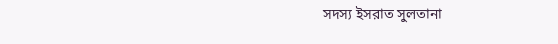সদস্য ইসরাত সুলতানা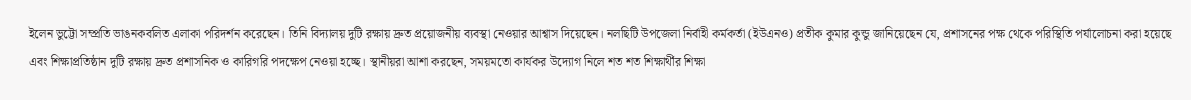ইলেন ভুট্টো সম্প্রতি ভাঙনকবলিত এলাকা পরিদর্শন করেছেন। তিনি বিদ্যালয় দুটি রক্ষায় দ্রুত প্রয়োজনীয় ব্যবস্থা নেওয়ার আশ্বাস দিয়েছেন। নলছিটি উপজেলা নির্বাহী কর্মকর্তা (ইউএনও) প্রতীক কুমার কুন্ডু জানিয়েছেন যে, প্রশাসনের পক্ষ থেকে পরিস্থিতি পর্যালোচনা করা হয়েছে এবং শিক্ষাপ্রতিষ্ঠান দুটি রক্ষায় দ্রুত প্রশাসনিক ও কারিগরি পদক্ষেপ নেওয়া হচ্ছে। স্থানীয়রা আশা করছেন, সময়মতো কার্যকর উদ্যোগ নিলে শত শত শিক্ষার্থীর শিক্ষা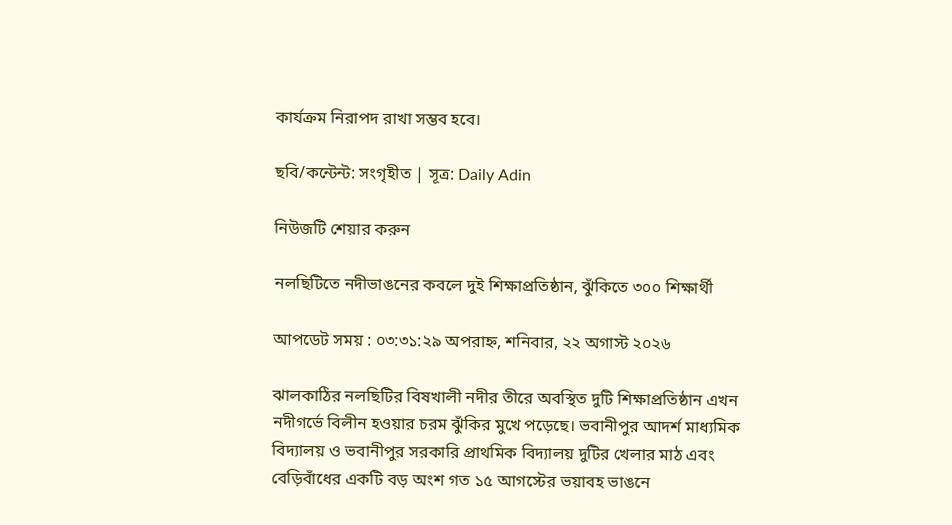কার্যক্রম নিরাপদ রাখা সম্ভব হবে।

ছবি/কন্টেন্ট: সংগৃহীত | সূত্র: Daily Adin

নিউজটি শেয়ার করুন

নলছিটিতে নদীভাঙনের কবলে দুই শিক্ষাপ্রতিষ্ঠান, ঝুঁকিতে ৩০০ শিক্ষার্থী

আপডেট সময় : ০৩:৩১:২৯ অপরাহ্ন, শনিবার, ২২ অগাস্ট ২০২৬

ঝালকাঠির নলছিটির বিষখালী নদীর তীরে অবস্থিত দুটি শিক্ষাপ্রতিষ্ঠান এখন নদীগর্ভে বিলীন হওয়ার চরম ঝুঁকির মুখে পড়েছে। ভবানীপুর আদর্শ মাধ্যমিক বিদ্যালয় ও ভবানীপুর সরকারি প্রাথমিক বিদ্যালয় দুটির খেলার মাঠ এবং বেড়িবাঁধের একটি বড় অংশ গত ১৫ আগস্টের ভয়াবহ ভাঙনে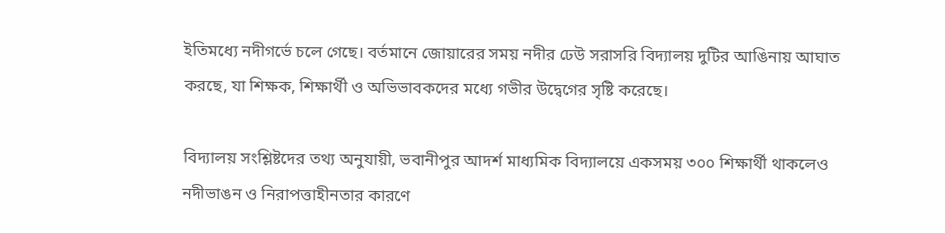ইতিমধ্যে নদীগর্ভে চলে গেছে। বর্তমানে জোয়ারের সময় নদীর ঢেউ সরাসরি বিদ্যালয় দুটির আঙিনায় আঘাত করছে, যা শিক্ষক, শিক্ষার্থী ও অভিভাবকদের মধ্যে গভীর উদ্বেগের সৃষ্টি করেছে।

বিদ্যালয় সংশ্লিষ্টদের তথ্য অনুযায়ী, ভবানীপুর আদর্শ মাধ্যমিক বিদ্যালয়ে একসময় ৩০০ শিক্ষার্থী থাকলেও নদীভাঙন ও নিরাপত্তাহীনতার কারণে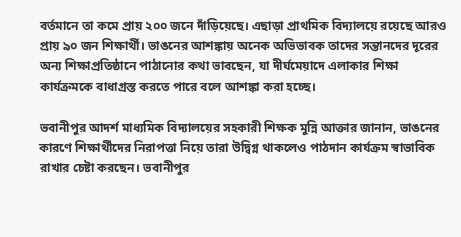বর্তমানে তা কমে প্রায় ২০০ জনে দাঁড়িয়েছে। এছাড়া প্রাথমিক বিদ্যালয়ে রয়েছে আরও প্রায় ৯০ জন শিক্ষার্থী। ভাঙনের আশঙ্কায় অনেক অভিভাবক তাদের সন্তানদের দূরের অন্য শিক্ষাপ্রতিষ্ঠানে পাঠানোর কথা ভাবছেন, যা দীর্ঘমেয়াদে এলাকার শিক্ষা কার্যক্রমকে বাধাগ্রস্ত করতে পারে বলে আশঙ্কা করা হচ্ছে।

ভবানীপুর আদর্শ মাধ্যমিক বিদ্যালয়ের সহকারী শিক্ষক মুন্নি আক্তার জানান, ভাঙনের কারণে শিক্ষার্থীদের নিরাপত্তা নিয়ে তারা উদ্বিগ্ন থাকলেও পাঠদান কার্যক্রম স্বাভাবিক রাখার চেষ্টা করছেন। ভবানীপুর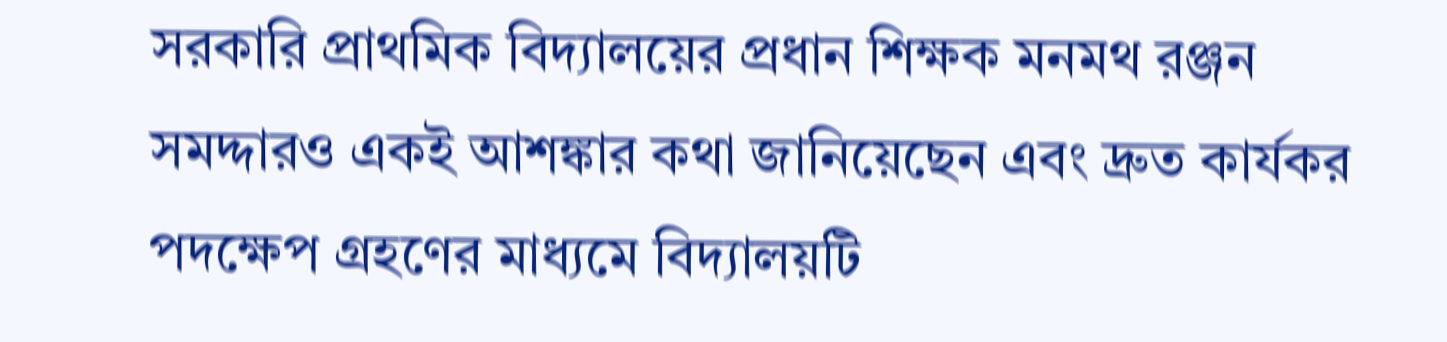সরকারি প্রাথমিক বিদ্যালয়ের প্রধান শিক্ষক মনমথ রঞ্জন সমদ্দারও একই আশঙ্কার কথা জানিয়েছেন এবং দ্রুত কার্যকর পদক্ষেপ গ্রহণের মাধ্যমে বিদ্যালয়টি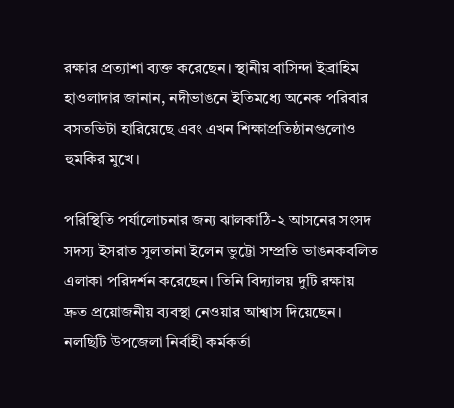রক্ষার প্রত্যাশা ব্যক্ত করেছেন। স্থানীয় বাসিন্দা ইব্রাহিম হাওলাদার জানান, নদীভাঙনে ইতিমধ্যে অনেক পরিবার বসতভিটা হারিয়েছে এবং এখন শিক্ষাপ্রতিষ্ঠানগুলোও হুমকির মুখে।

পরিস্থিতি পর্যালোচনার জন্য ঝালকাঠি-২ আসনের সংসদ সদস্য ইসরাত সুলতানা ইলেন ভুট্টো সম্প্রতি ভাঙনকবলিত এলাকা পরিদর্শন করেছেন। তিনি বিদ্যালয় দুটি রক্ষায় দ্রুত প্রয়োজনীয় ব্যবস্থা নেওয়ার আশ্বাস দিয়েছেন। নলছিটি উপজেলা নির্বাহী কর্মকর্তা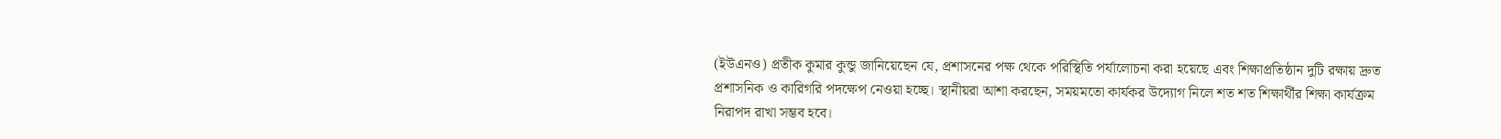(ইউএনও) প্রতীক কুমার কুন্ডু জানিয়েছেন যে, প্রশাসনের পক্ষ থেকে পরিস্থিতি পর্যালোচনা করা হয়েছে এবং শিক্ষাপ্রতিষ্ঠান দুটি রক্ষায় দ্রুত প্রশাসনিক ও কারিগরি পদক্ষেপ নেওয়া হচ্ছে। স্থানীয়রা আশা করছেন, সময়মতো কার্যকর উদ্যোগ নিলে শত শত শিক্ষার্থীর শিক্ষা কার্যক্রম নিরাপদ রাখা সম্ভব হবে।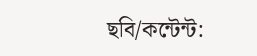ছবি/কন্টেন্ট: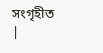সংগৃহীত |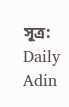সূত্র: Daily Adin